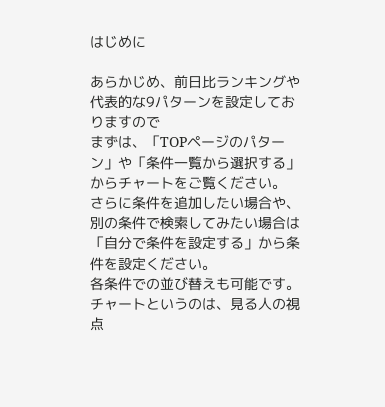はじめに

あらかじめ、前日比ランキングや代表的な9パターンを設定しておりますので
まずは、「TOPページのパターン」や「条件一覧から選択する」からチャートをご覧ください。
さらに条件を追加したい場合や、別の条件で検索してみたい場合は
「自分で条件を設定する」から条件を設定ください。
各条件での並び替えも可能です。
チャートというのは、見る人の視点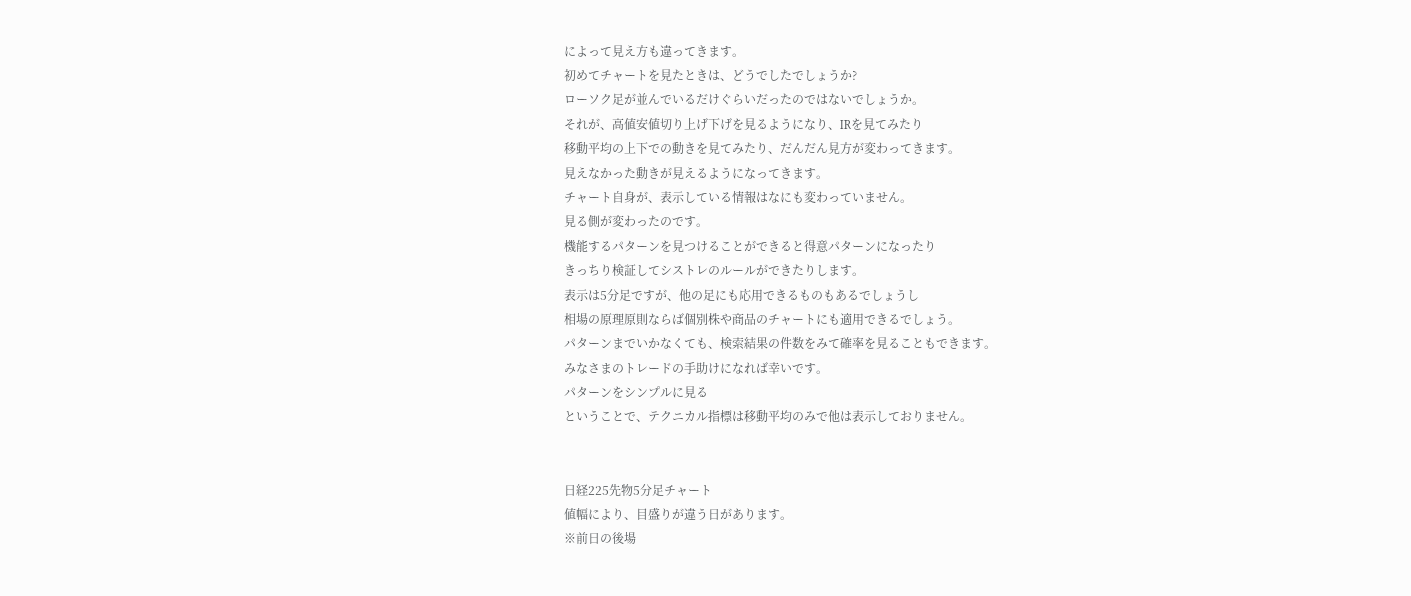によって見え方も違ってきます。
初めてチャートを見たときは、どうでしたでしょうか?
ローソク足が並んでいるだけぐらいだったのではないでしょうか。
それが、高値安値切り上げ下げを見るようになり、IRを見てみたり
移動平均の上下での動きを見てみたり、だんだん見方が変わってきます。
見えなかった動きが見えるようになってきます。
チャート自身が、表示している情報はなにも変わっていません。
見る側が変わったのです。
機能するパターンを見つけることができると得意パターンになったり
きっちり検証してシストレのルールができたりします。
表示は5分足ですが、他の足にも応用できるものもあるでしょうし
相場の原理原則ならば個別株や商品のチャートにも適用できるでしょう。
パターンまでいかなくても、検索結果の件数をみて確率を見ることもできます。
みなさまのトレードの手助けになれば幸いです。
パターンをシンプルに見る
ということで、テクニカル指標は移動平均のみで他は表示しておりません。


日経225先物5分足チャート
値幅により、目盛りが違う日があります。
※前日の後場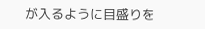が入るように目盛りを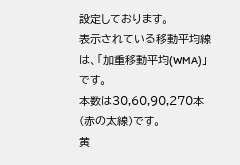設定しております。
表示されている移動平均線は、「加重移動平均(WMA)」です。
本数は30,60,90,270本(赤の太線)です。
黄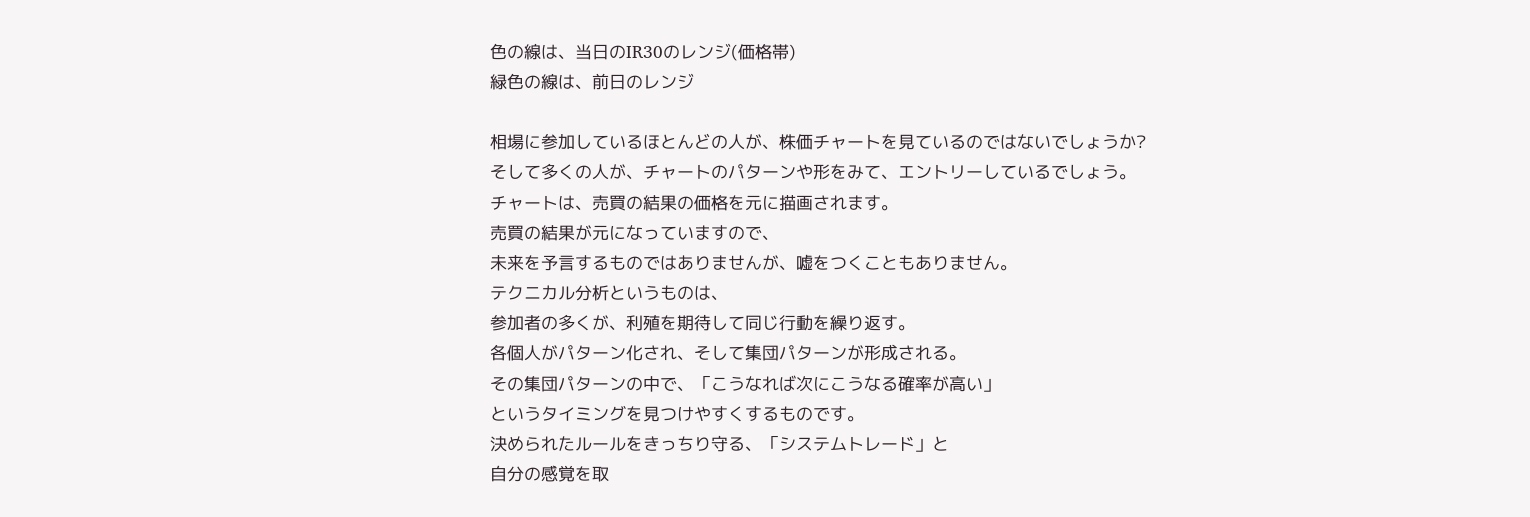色の線は、当日のIR30のレンジ(価格帯)
緑色の線は、前日のレンジ

相場に参加しているほとんどの人が、株価チャートを見ているのではないでしょうか?
そして多くの人が、チャートのパターンや形をみて、エントリーしているでしょう。
チャートは、売買の結果の価格を元に描画されます。
売買の結果が元になっていますので、
未来を予言するものではありませんが、嘘をつくこともありません。
テクニカル分析というものは、
参加者の多くが、利殖を期待して同じ行動を繰り返す。
各個人がパターン化され、そして集団パターンが形成される。
その集団パターンの中で、「こうなれば次にこうなる確率が高い」
というタイミングを見つけやすくするものです。
決められたルールをきっちり守る、「システムトレード」と
自分の感覚を取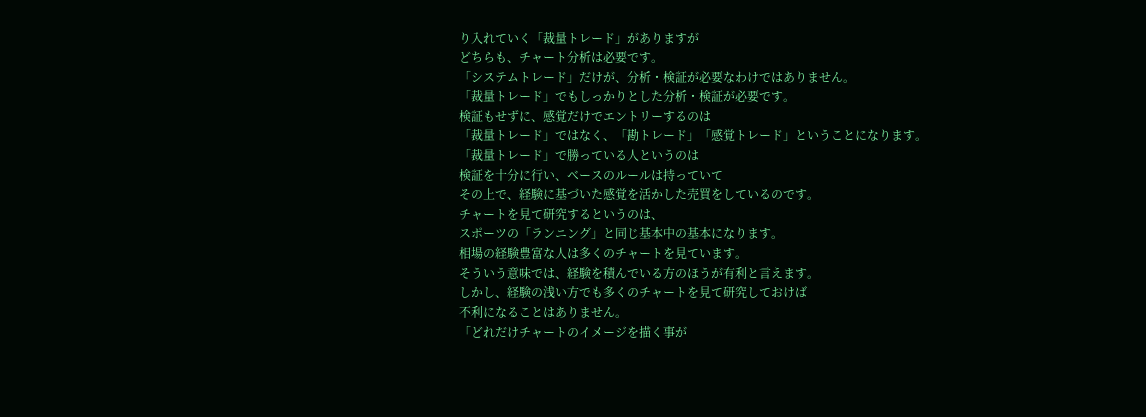り入れていく「裁量トレード」がありますが
どちらも、チャート分析は必要です。
「システムトレード」だけが、分析・検証が必要なわけではありません。
「裁量トレード」でもしっかりとした分析・検証が必要です。
検証もせずに、感覚だけでエントリーするのは
「裁量トレード」ではなく、「勘トレード」「感覚トレード」ということになります。
「裁量トレード」で勝っている人というのは
検証を十分に行い、ベースのルールは持っていて
その上で、経験に基づいた感覚を活かした売買をしているのです。
チャートを見て研究するというのは、
スポーツの「ランニング」と同じ基本中の基本になります。
相場の経験豊富な人は多くのチャートを見ています。
そういう意味では、経験を積んでいる方のほうが有利と言えます。
しかし、経験の浅い方でも多くのチャートを見て研究しておけば
不利になることはありません。
「どれだけチャートのイメージを描く事が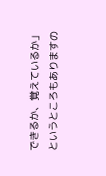できるか、覚えているか」
というところもありますの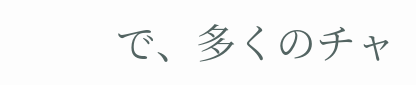で、多くのチャ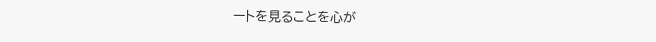ートを見ることを心が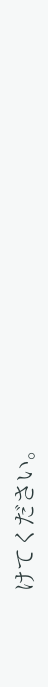けてください。